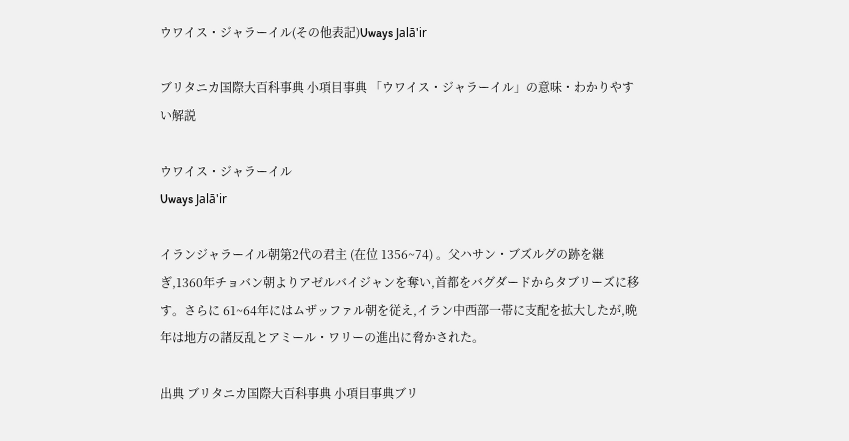ウワイス・ジャラーイル(その他表記)Uways Jalā'ir

ブリタニカ国際大百科事典 小項目事典 「ウワイス・ジャラーイル」の意味・わかりやすい解説

ウワイス・ジャラーイル
Uways Jalā'ir

イランジャラーイル朝第2代の君主 (在位 1356~74) 。父ハサン・ブズルグの跡を継ぎ,1360年チョバン朝よりアゼルバイジャンを奪い,首都をバグダードからタブリーズに移す。さらに 61~64年にはムザッファル朝を従え,イラン中西部一帯に支配を拡大したが,晩年は地方の諸反乱とアミール・ワリーの進出に脅かされた。

出典 ブリタニカ国際大百科事典 小項目事典ブリ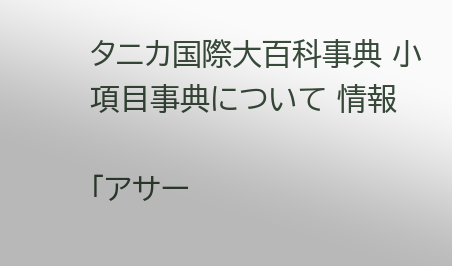タニカ国際大百科事典 小項目事典について 情報

「アサー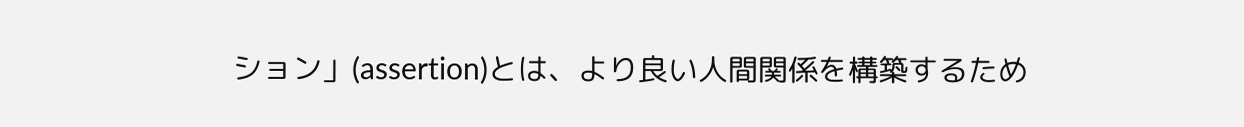ション」(assertion)とは、より良い人間関係を構築するため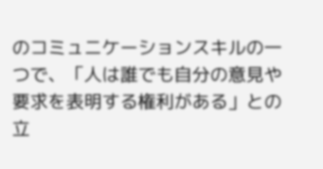のコミュニケーションスキルの一つで、「人は誰でも自分の意見や要求を表明する権利がある」との立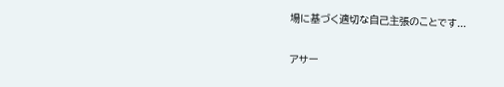場に基づく適切な自己主張のことです...

アサー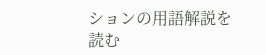ションの用語解説を読む